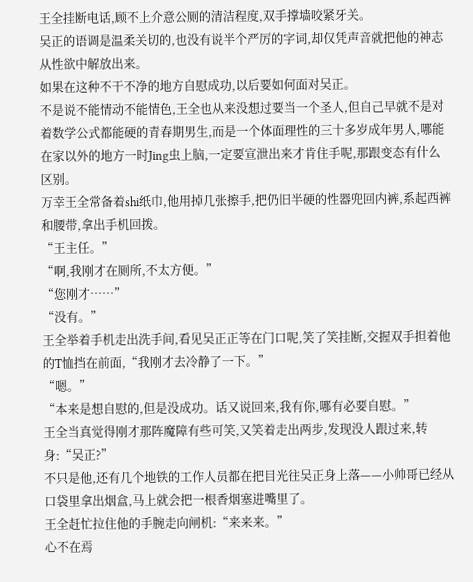王全挂断电话,顾不上介意公厕的清洁程度,双手撑墙咬紧牙关。
吴正的语调是温柔关切的,也没有说半个严厉的字词,却仅凭声音就把他的神志从性欲中解放出来。
如果在这种不干不净的地方自慰成功,以后要如何面对吴正。
不是说不能情动不能情色,王全也从来没想过要当一个圣人,但自己早就不是对着数学公式都能硬的青春期男生,而是一个体面理性的三十多岁成年男人,哪能在家以外的地方一时Jing虫上脑,一定要宣泄出来才肯住手呢,那跟变态有什么区别。
万幸王全常备着shi纸巾,他用掉几张擦手,把仍旧半硬的性器兜回内裤,系起西裤和腰带,拿出手机回拨。
“王主任。”
“啊,我刚才在厕所,不太方便。”
“您刚才……”
“没有。”
王全举着手机走出洗手间,看见吴正正等在门口呢,笑了笑挂断,交握双手担着他的T恤挡在前面,“我刚才去冷静了一下。”
“嗯。”
“本来是想自慰的,但是没成功。话又说回来,我有你,哪有必要自慰。”
王全当真觉得刚才那阵魔障有些可笑,又笑着走出两步,发现没人跟过来,转身:“吴正?”
不只是他,还有几个地铁的工作人员都在把目光往吴正身上落——小帅哥已经从口袋里拿出烟盒,马上就会把一根香烟塞进嘴里了。
王全赶忙拉住他的手腕走向闸机:“来来来。”
心不在焉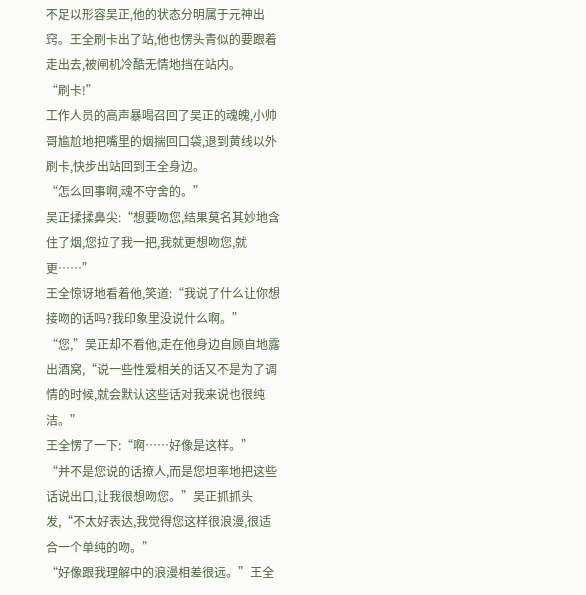不足以形容吴正,他的状态分明属于元神出窍。王全刷卡出了站,他也愣头青似的要跟着走出去,被闸机冷酷无情地挡在站内。
“刷卡!”
工作人员的高声暴喝召回了吴正的魂魄,小帅哥尴尬地把嘴里的烟揣回口袋,退到黄线以外刷卡,快步出站回到王全身边。
“怎么回事啊,魂不守舍的。”
吴正揉揉鼻尖:“想要吻您,结果莫名其妙地含住了烟,您拉了我一把,我就更想吻您,就更……”
王全惊讶地看着他,笑道:“我说了什么让你想接吻的话吗?我印象里没说什么啊。”
“您,”吴正却不看他,走在他身边自顾自地露出酒窝,“说一些性爱相关的话又不是为了调情的时候,就会默认这些话对我来说也很纯洁。”
王全愣了一下:“啊……好像是这样。”
“并不是您说的话撩人,而是您坦率地把这些话说出口,让我很想吻您。”吴正抓抓头发,“不太好表达,我觉得您这样很浪漫,很适合一个单纯的吻。”
“好像跟我理解中的浪漫相差很远。”王全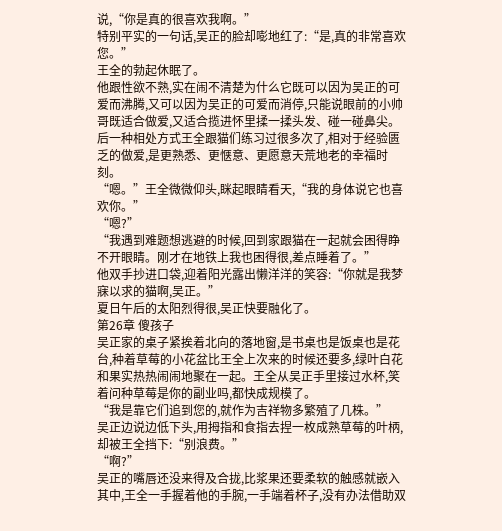说,“你是真的很喜欢我啊。”
特别平实的一句话,吴正的脸却嘭地红了:“是,真的非常喜欢您。”
王全的勃起休眠了。
他跟性欲不熟,实在闹不清楚为什么它既可以因为吴正的可爱而沸腾,又可以因为吴正的可爱而消停,只能说眼前的小帅哥既适合做爱,又适合揽进怀里揉一揉头发、碰一碰鼻尖。
后一种相处方式王全跟猫们练习过很多次了,相对于经验匮乏的做爱,是更熟悉、更惬意、更愿意天荒地老的幸福时刻。
“嗯。”王全微微仰头,眯起眼睛看天,“我的身体说它也喜欢你。”
“嗯?”
“我遇到难题想逃避的时候,回到家跟猫在一起就会困得睁不开眼睛。刚才在地铁上我也困得很,差点睡着了。”
他双手抄进口袋,迎着阳光露出懒洋洋的笑容:“你就是我梦寐以求的猫啊,吴正。”
夏日午后的太阳烈得很,吴正快要融化了。
第26章 傻孩子
吴正家的桌子紧挨着北向的落地窗,是书桌也是饭桌也是花台,种着草莓的小花盆比王全上次来的时候还要多,绿叶白花和果实热热闹闹地聚在一起。王全从吴正手里接过水杯,笑着问种草莓是你的副业吗,都快成规模了。
“我是靠它们追到您的,就作为吉祥物多繁殖了几株。”
吴正边说边低下头,用拇指和食指去捏一枚成熟草莓的叶柄,却被王全挡下:“别浪费。”
“啊?”
吴正的嘴唇还没来得及合拢,比浆果还要柔软的触感就嵌入其中,王全一手握着他的手腕,一手端着杯子,没有办法借助双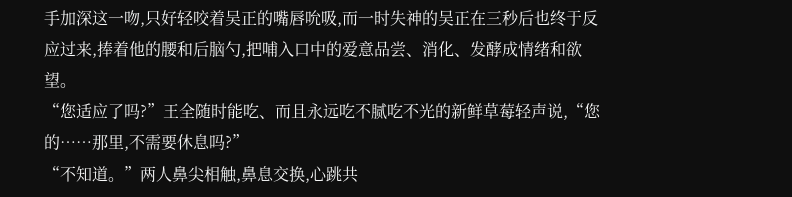手加深这一吻,只好轻咬着吴正的嘴唇吮吸,而一时失神的吴正在三秒后也终于反应过来,捧着他的腰和后脑勺,把哺入口中的爱意品尝、消化、发酵成情绪和欲望。
“您适应了吗?”王全随时能吃、而且永远吃不腻吃不光的新鲜草莓轻声说,“您的……那里,不需要休息吗?”
“不知道。”两人鼻尖相触,鼻息交换,心跳共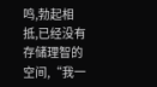鸣,勃起相抵,已经没有存储理智的空间,“我一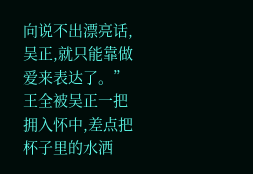向说不出漂亮话,吴正,就只能靠做爱来表达了。”
王全被吴正一把拥入怀中,差点把杯子里的水洒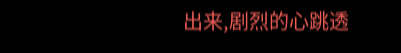出来,剧烈的心跳透